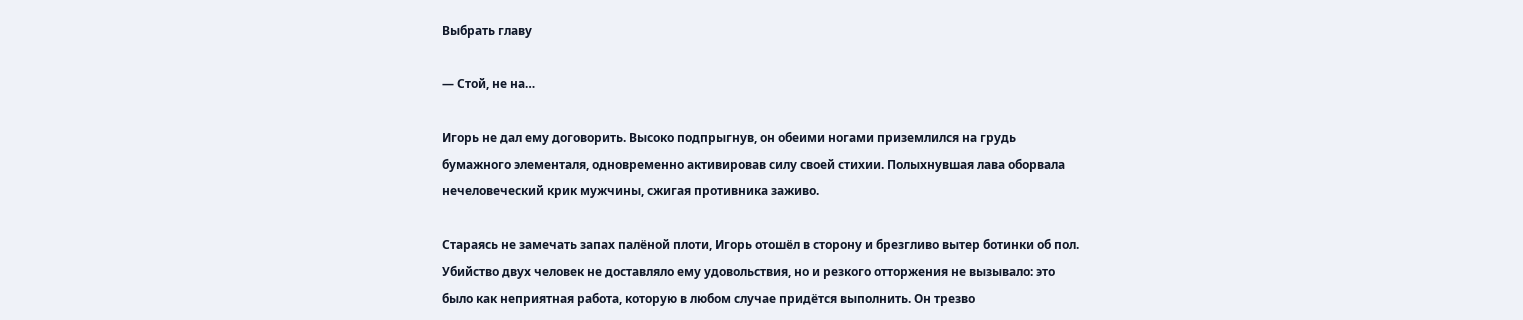Выбрать главу

— Стой, не на…

Игорь не дал ему договорить. Высоко подпрыгнув, он обеими ногами приземлился на грудь бумажного элементаля, одновременно активировав силу своей стихии. Полыхнувшая лава оборвала нечеловеческий крик мужчины, сжигая противника заживо.

Стараясь не замечать запах палёной плоти, Игорь отошёл в сторону и брезгливо вытер ботинки об пол. Убийство двух человек не доставляло ему удовольствия, но и резкого отторжения не вызывало: это было как неприятная работа, которую в любом случае придётся выполнить. Он трезво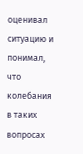оценивал ситуацию и понимал, что колебания в таких вопросах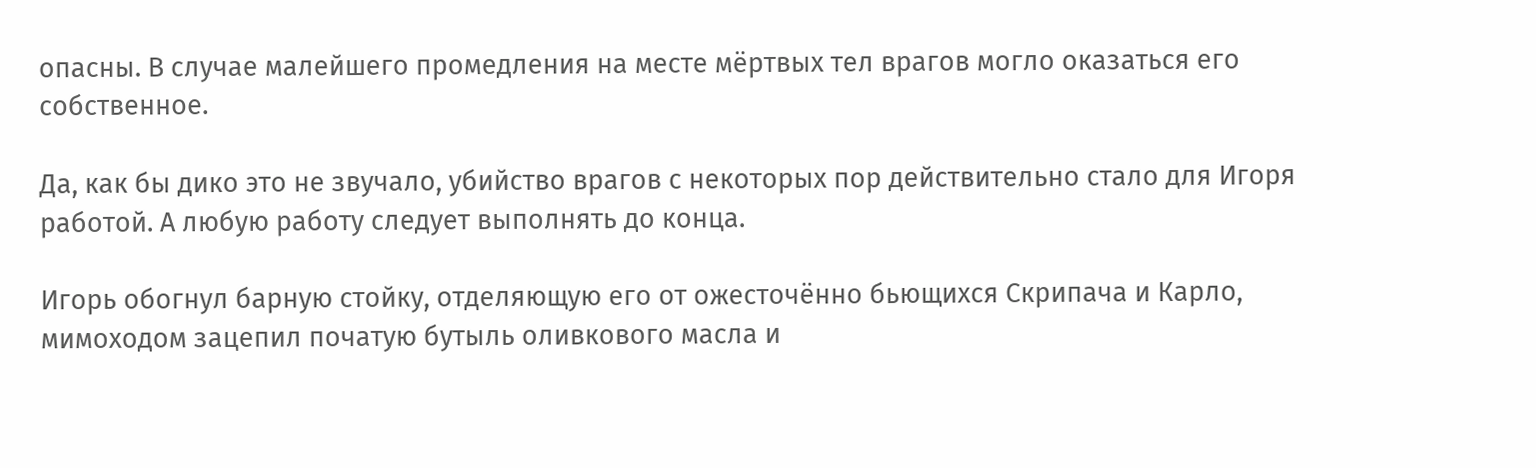опасны. В случае малейшего промедления на месте мёртвых тел врагов могло оказаться его собственное.

Да, как бы дико это не звучало, убийство врагов с некоторых пор действительно стало для Игоря работой. А любую работу следует выполнять до конца.

Игорь обогнул барную стойку, отделяющую его от ожесточённо бьющихся Скрипача и Карло, мимоходом зацепил початую бутыль оливкового масла и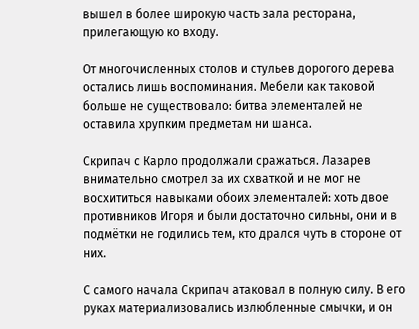вышел в более широкую часть зала ресторана, прилегающую ко входу.

От многочисленных столов и стульев дорогого дерева остались лишь воспоминания. Мебели как таковой больше не существовало: битва элементалей не оставила хрупким предметам ни шанса.

Скрипач с Карло продолжали сражаться. Лазарев внимательно смотрел за их схваткой и не мог не восхититься навыками обоих элементалей: хоть двое противников Игоря и были достаточно сильны, они и в подмётки не годились тем, кто дрался чуть в стороне от них.

С самого начала Скрипач атаковал в полную силу. В его руках материализовались излюбленные смычки, и он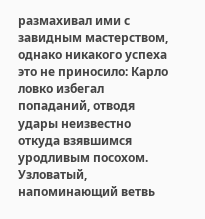размахивал ими с завидным мастерством, однако никакого успеха это не приносило: Карло ловко избегал попаданий, отводя удары неизвестно откуда взявшимся уродливым посохом. Узловатый, напоминающий ветвь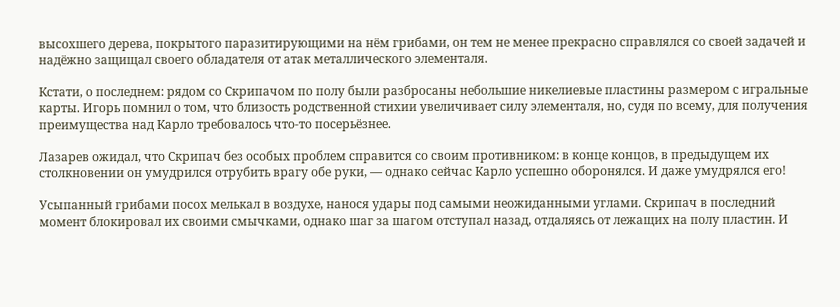высохшего дерева, покрытого паразитирующими на нём грибами, он тем не менее прекрасно справлялся со своей задачей и надёжно защищал своего обладателя от атак металлического элементаля.

Кстати, о последнем: рядом со Скрипачом по полу были разбросаны небольшие никелиевые пластины размером с игральные карты. Игорь помнил о том, что близость родственной стихии увеличивает силу элементаля, но, судя по всему, для получения преимущества над Карло требовалось что-то посерьёзнее.

Лазарев ожидал, что Скрипач без особых проблем справится со своим противником: в конце концов, в предыдущем их столкновении он умудрился отрубить врагу обе руки, — однако сейчас Карло успешно оборонялся. И даже умудрялся его!

Усыпанный грибами посох мелькал в воздухе, нанося удары под самыми неожиданными углами. Скрипач в последний момент блокировал их своими смычками, однако шаг за шагом отступал назад, отдаляясь от лежащих на полу пластин. И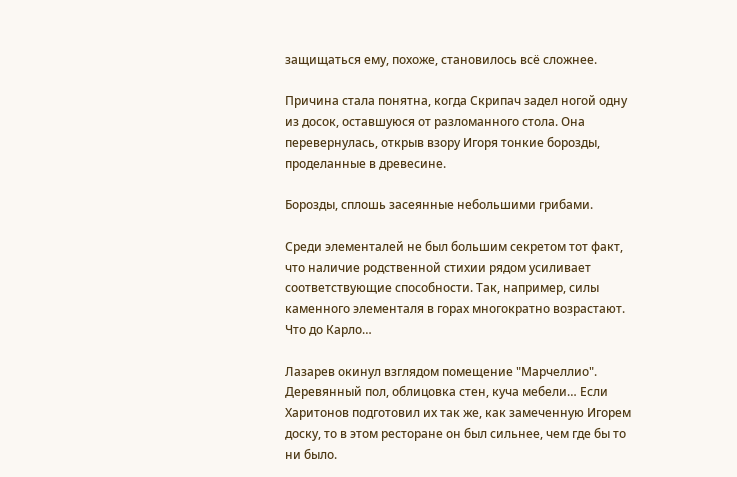защищаться ему, похоже, становилось всё сложнее.

Причина стала понятна, когда Скрипач задел ногой одну из досок, оставшуюся от разломанного стола. Она перевернулась, открыв взору Игоря тонкие борозды, проделанные в древесине.

Борозды, сплошь засеянные небольшими грибами.

Среди элементалей не был большим секретом тот факт, что наличие родственной стихии рядом усиливает соответствующие способности. Так, например, силы каменного элементаля в горах многократно возрастают. Что до Карло…

Лазарев окинул взглядом помещение "Марчеллио". Деревянный пол, облицовка стен, куча мебели… Если Харитонов подготовил их так же, как замеченную Игорем доску, то в этом ресторане он был сильнее, чем где бы то ни было.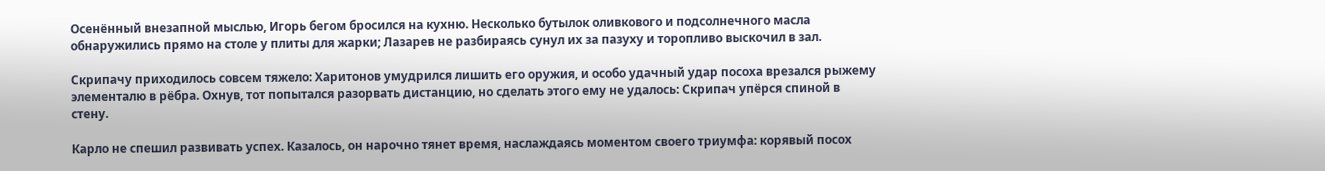Осенённый внезапной мыслью, Игорь бегом бросился на кухню. Несколько бутылок оливкового и подсолнечного масла обнаружились прямо на столе у плиты для жарки; Лазарев не разбираясь сунул их за пазуху и торопливо выскочил в зал.

Скрипачу приходилось совсем тяжело: Харитонов умудрился лишить его оружия, и особо удачный удар посоха врезался рыжему элементалю в рёбра. Охнув, тот попытался разорвать дистанцию, но сделать этого ему не удалось: Скрипач упёрся спиной в стену.

Карло не спешил развивать успех. Казалось, он нарочно тянет время, наслаждаясь моментом своего триумфа: корявый посох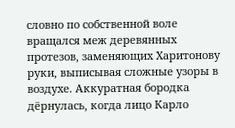словно по собственной воле вращался меж деревянных протезов, заменяющих Харитонову руки, выписывая сложные узоры в воздухе. Аккуратная бородка дёрнулась, когда лицо Карло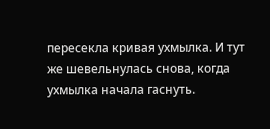пересекла кривая ухмылка. И тут же шевельнулась снова, когда ухмылка начала гаснуть.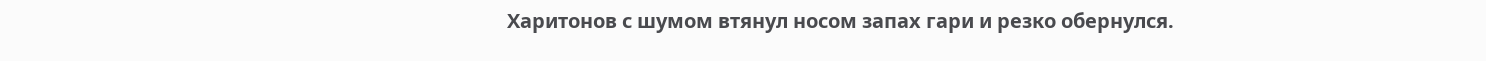Харитонов с шумом втянул носом запах гари и резко обернулся.